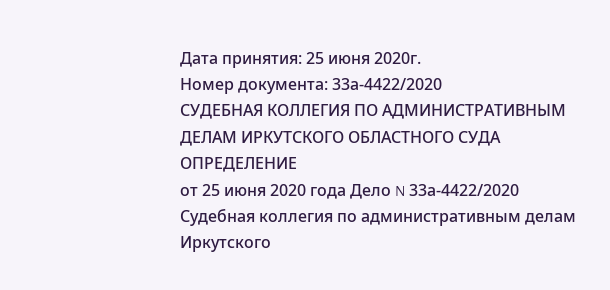Дата принятия: 25 июня 2020г.
Номер документа: 33а-4422/2020
СУДЕБНАЯ КОЛЛЕГИЯ ПО АДМИНИСТРАТИВНЫМ ДЕЛАМ ИРКУТСКОГО ОБЛАСТНОГО СУДА
ОПРЕДЕЛЕНИЕ
от 25 июня 2020 года Дело N 33а-4422/2020
Судебная коллегия по административным делам Иркутского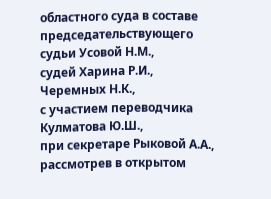областного суда в составе председательствующего судьи Усовой Н.М.,
судей Харина Р.И., Черемных Н.К.,
с участием переводчика Кулматова Ю.Ш.,
при секретаре Рыковой А.А.,
рассмотрев в открытом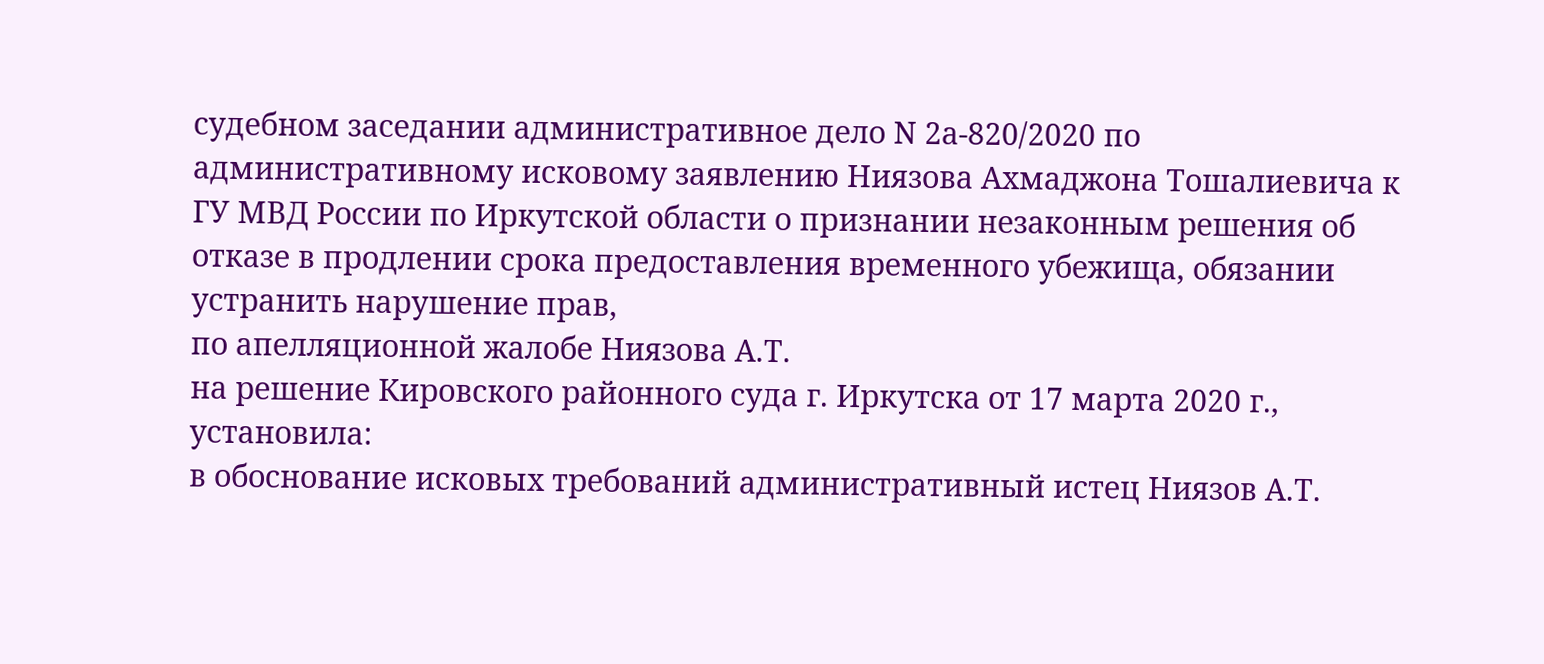судебном заседании административное дело N 2а-820/2020 по административному исковому заявлению Ниязова Ахмаджона Тошалиевича к ГУ МВД России по Иркутской области о признании незаконным решения об отказе в продлении срока предоставления временного убежища, обязании устранить нарушение прав,
по апелляционной жалобе Ниязова А.Т.
на решение Кировского районного суда г. Иркутска от 17 марта 2020 г.,
установила:
в обоснование исковых требований административный истец Ниязов А.Т.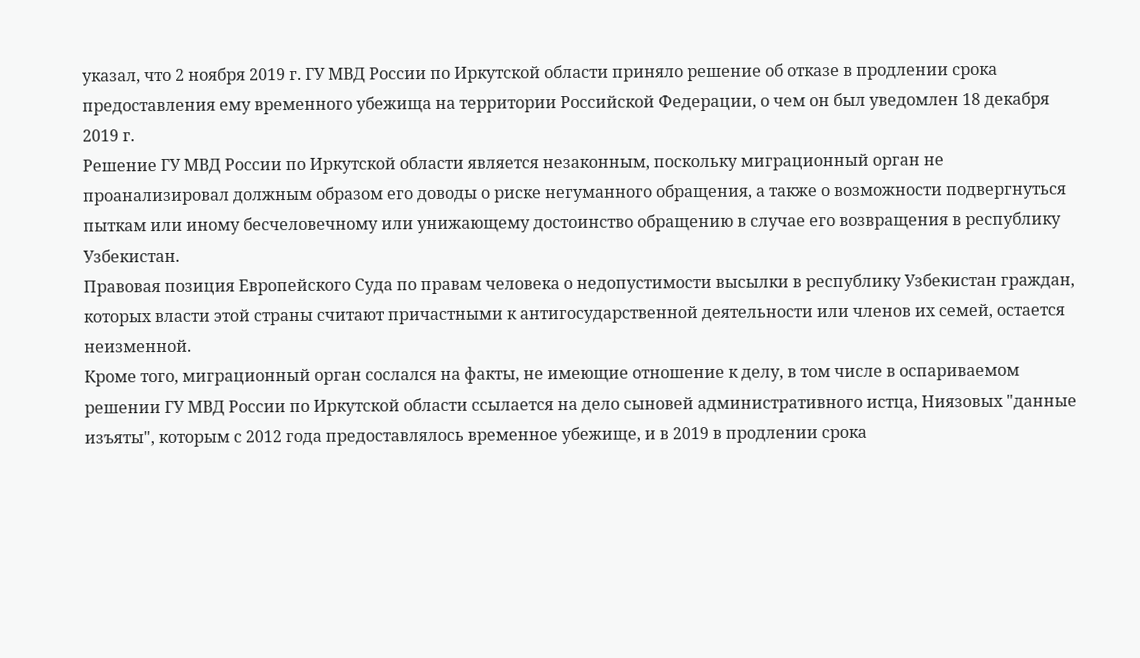указал, что 2 ноября 2019 г. ГУ МВД России по Иркутской области приняло решение об отказе в продлении срока предоставления ему временного убежища на территории Российской Федерации, о чем он был уведомлен 18 декабря 2019 г.
Решение ГУ МВД России по Иркутской области является незаконным, поскольку миграционный орган не проанализировал должным образом его доводы о риске негуманного обращения, а также о возможности подвергнуться пыткам или иному бесчеловечному или унижающему достоинство обращению в случае его возвращения в республику Узбекистан.
Правовая позиция Европейского Суда по правам человека о недопустимости высылки в республику Узбекистан граждан, которых власти этой страны считают причастными к антигосударственной деятельности или членов их семей, остается неизменной.
Кроме того, миграционный орган сослался на факты, не имеющие отношение к делу, в том числе в оспариваемом решении ГУ МВД России по Иркутской области ссылается на дело сыновей административного истца, Ниязовых "данные изъяты", которым с 2012 года предоставлялось временное убежище, и в 2019 в продлении срока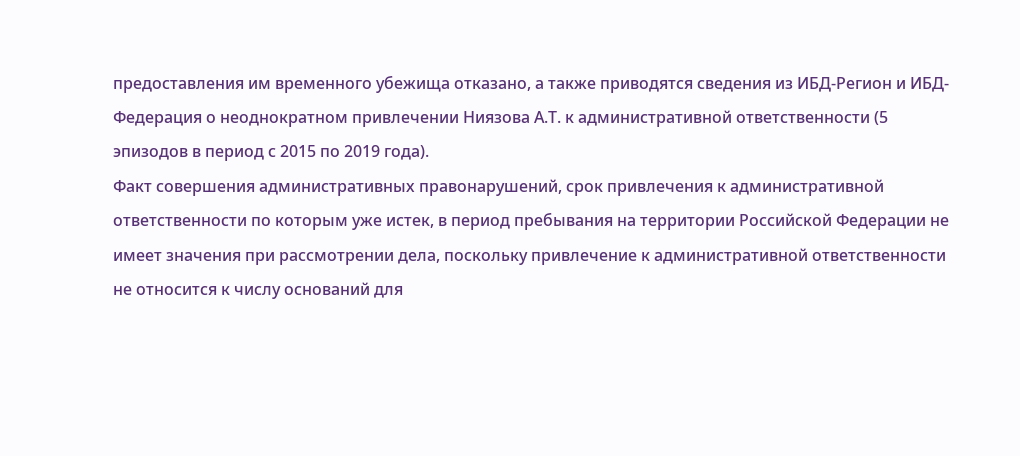предоставления им временного убежища отказано, а также приводятся сведения из ИБД-Регион и ИБД-Федерация о неоднократном привлечении Ниязова А.Т. к административной ответственности (5 эпизодов в период с 2015 по 2019 года).
Факт совершения административных правонарушений, срок привлечения к административной ответственности по которым уже истек, в период пребывания на территории Российской Федерации не имеет значения при рассмотрении дела, поскольку привлечение к административной ответственности не относится к числу оснований для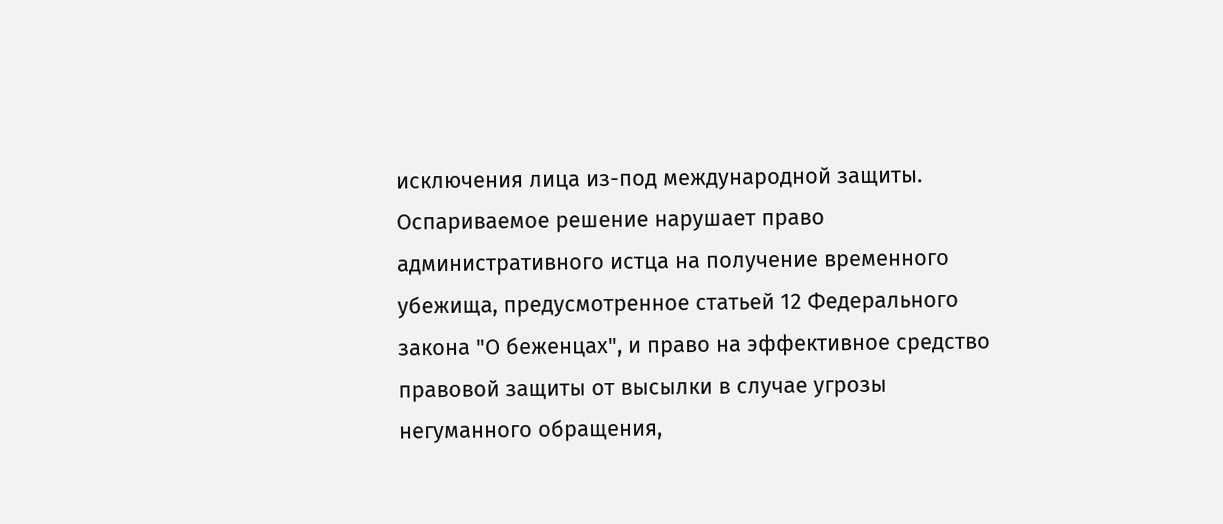исключения лица из-под международной защиты.
Оспариваемое решение нарушает право административного истца на получение временного убежища, предусмотренное статьей 12 Федерального закона "О беженцах", и право на эффективное средство правовой защиты от высылки в случае угрозы негуманного обращения,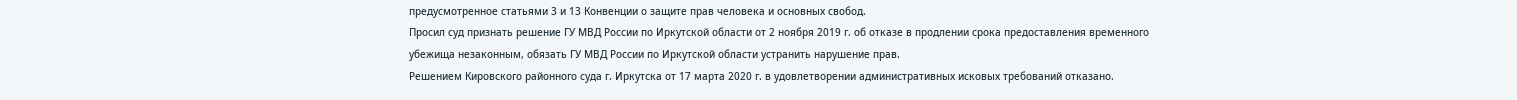предусмотренное статьями 3 и 13 Конвенции о защите прав человека и основных свобод.
Просил суд признать решение ГУ МВД России по Иркутской области от 2 ноября 2019 г. об отказе в продлении срока предоставления временного убежища незаконным, обязать ГУ МВД России по Иркутской области устранить нарушение прав.
Решением Кировского районного суда г. Иркутска от 17 марта 2020 г. в удовлетворении административных исковых требований отказано.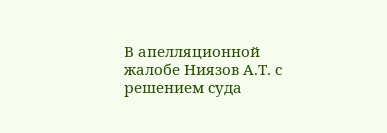В апелляционной жалобе Ниязов А.Т. с решением суда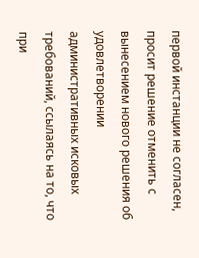первой инстанции не согласен, просит решение отменить с вынесением нового решения об удовлетворении административных исковых требований, ссылаясь на то, что при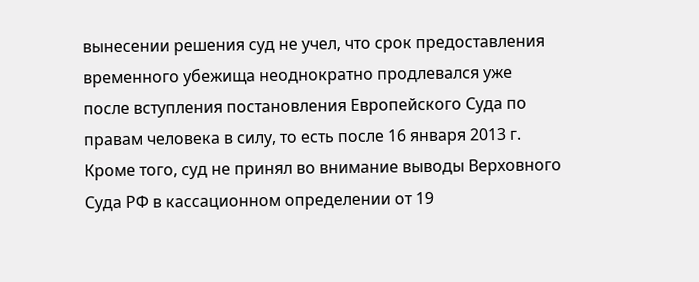вынесении решения суд не учел, что срок предоставления временного убежища неоднократно продлевался уже после вступления постановления Европейского Суда по правам человека в силу, то есть после 16 января 2013 г.
Кроме того, суд не принял во внимание выводы Верховного Суда РФ в кассационном определении от 19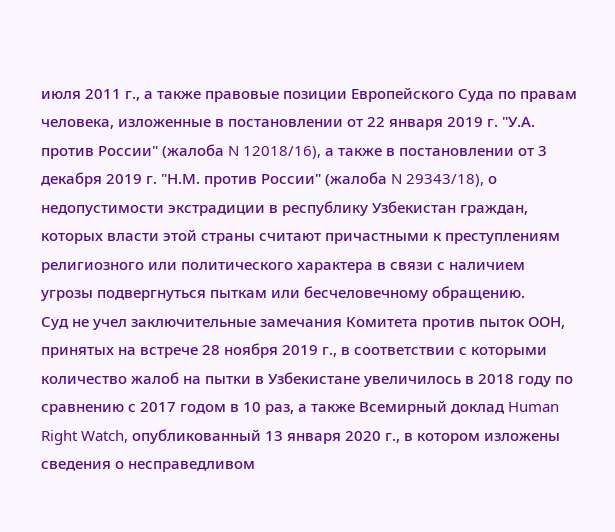июля 2011 г., а также правовые позиции Европейского Суда по правам человека, изложенные в постановлении от 22 января 2019 г. "У.А. против России" (жалоба N 12018/16), а также в постановлении от 3 декабря 2019 г. "Н.М. против России" (жалоба N 29343/18), о недопустимости экстрадиции в республику Узбекистан граждан, которых власти этой страны считают причастными к преступлениям религиозного или политического характера в связи с наличием угрозы подвергнуться пыткам или бесчеловечному обращению.
Суд не учел заключительные замечания Комитета против пыток ООН, принятых на встрече 28 ноября 2019 г., в соответствии с которыми количество жалоб на пытки в Узбекистане увеличилось в 2018 году по сравнению с 2017 годом в 10 раз, а также Всемирный доклад Human Right Watch, опубликованный 13 января 2020 г., в котором изложены сведения о несправедливом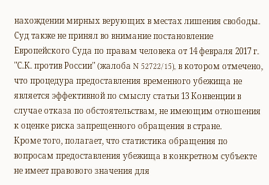нахождении мирных верующих в местах лишения свободы.
Суд также не принял во внимание постановление Европейского Суда по правам человека от 14 февраля 2017 г. "С.К. против России" (жалоба N 52722/15), в котором отмечено, что процедура предоставления временного убежища не является эффективной по смыслу статьи 13 Конвенции в случае отказа по обстоятельствам, не имеющим отношения к оценке риска запрещенного обращения в стране.
Кроме того, полагает, что статистика обращения по вопросам предоставления убежища в конкретном субъекте не имеет правового значения для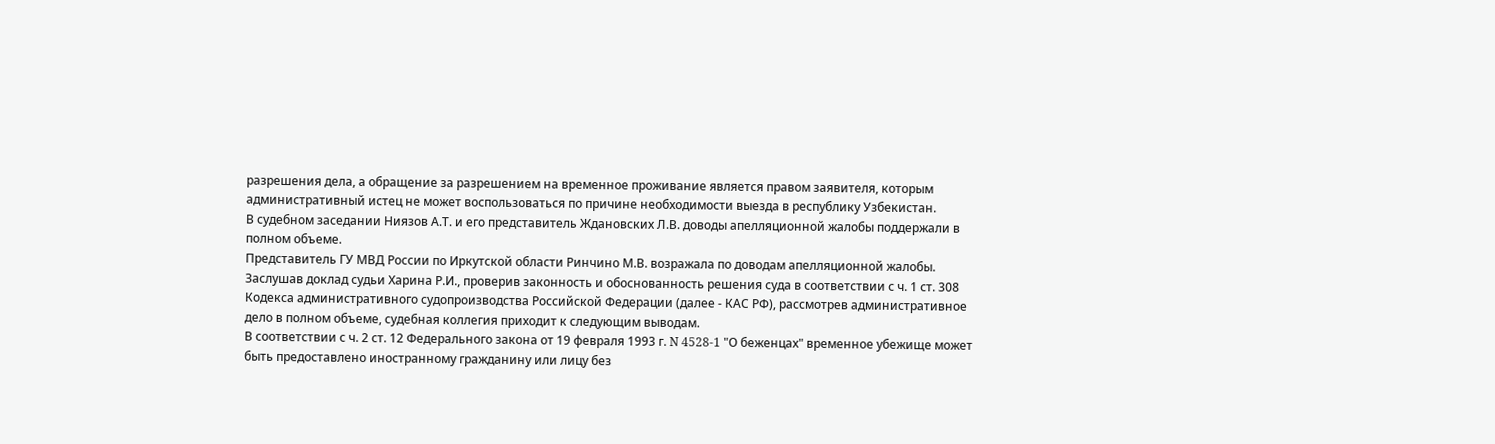разрешения дела, а обращение за разрешением на временное проживание является правом заявителя, которым административный истец не может воспользоваться по причине необходимости выезда в республику Узбекистан.
В судебном заседании Ниязов А.Т. и его представитель Ждановских Л.В. доводы апелляционной жалобы поддержали в полном объеме.
Представитель ГУ МВД России по Иркутской области Ринчино М.В. возражала по доводам апелляционной жалобы.
Заслушав доклад судьи Харина Р.И., проверив законность и обоснованность решения суда в соответствии с ч. 1 ст. 308 Кодекса административного судопроизводства Российской Федерации (далее - КАС РФ), рассмотрев административное дело в полном объеме, судебная коллегия приходит к следующим выводам.
В соответствии с ч. 2 ст. 12 Федерального закона от 19 февраля 1993 г. N 4528-1 "О беженцах" временное убежище может быть предоставлено иностранному гражданину или лицу без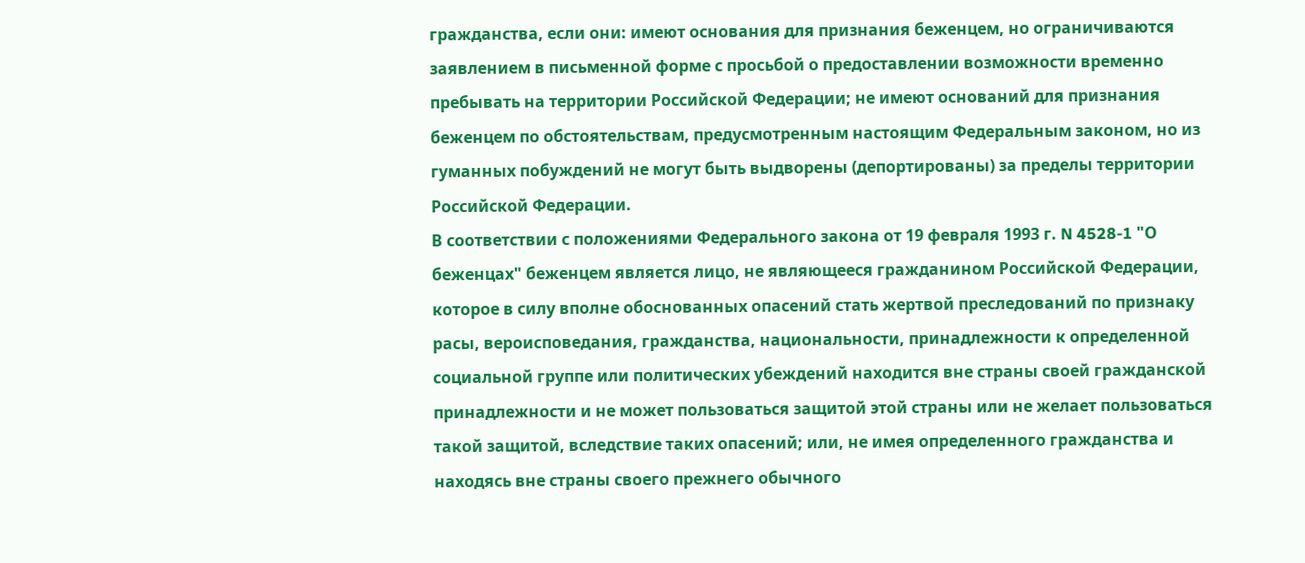гражданства, если они: имеют основания для признания беженцем, но ограничиваются заявлением в письменной форме с просьбой о предоставлении возможности временно пребывать на территории Российской Федерации; не имеют оснований для признания беженцем по обстоятельствам, предусмотренным настоящим Федеральным законом, но из гуманных побуждений не могут быть выдворены (депортированы) за пределы территории Российской Федерации.
В соответствии с положениями Федерального закона от 19 февраля 1993 г. N 4528-1 "О беженцах" беженцем является лицо, не являющееся гражданином Российской Федерации, которое в силу вполне обоснованных опасений стать жертвой преследований по признаку расы, вероисповедания, гражданства, национальности, принадлежности к определенной социальной группе или политических убеждений находится вне страны своей гражданской принадлежности и не может пользоваться защитой этой страны или не желает пользоваться такой защитой, вследствие таких опасений; или, не имея определенного гражданства и находясь вне страны своего прежнего обычного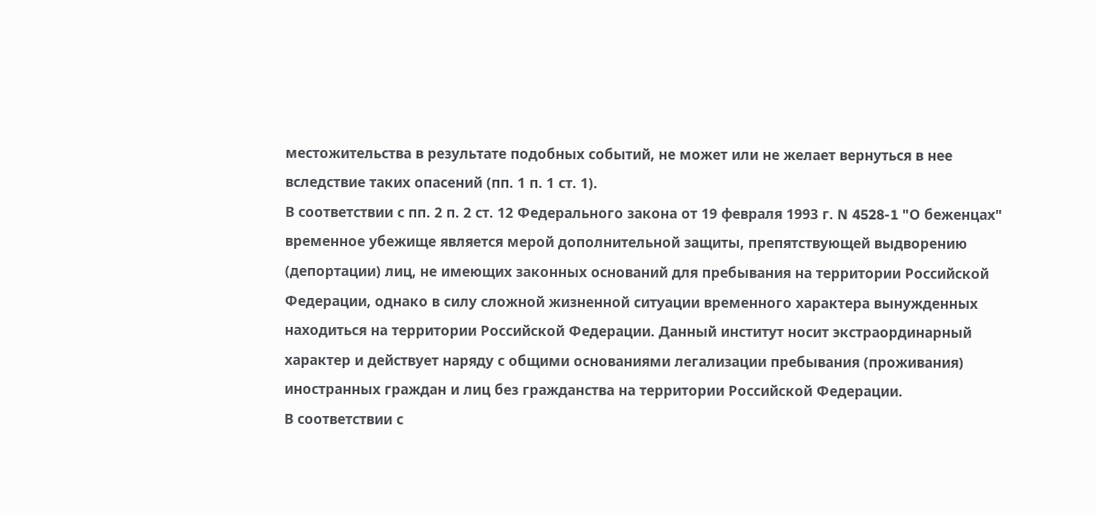местожительства в результате подобных событий, не может или не желает вернуться в нее вследствие таких опасений (пп. 1 п. 1 ст. 1).
В соответствии с пп. 2 п. 2 ст. 12 Федерального закона от 19 февраля 1993 г. N 4528-1 "О беженцах" временное убежище является мерой дополнительной защиты, препятствующей выдворению (депортации) лиц, не имеющих законных оснований для пребывания на территории Российской Федерации, однако в силу сложной жизненной ситуации временного характера вынужденных находиться на территории Российской Федерации. Данный институт носит экстраординарный характер и действует наряду с общими основаниями легализации пребывания (проживания) иностранных граждан и лиц без гражданства на территории Российской Федерации.
В соответствии с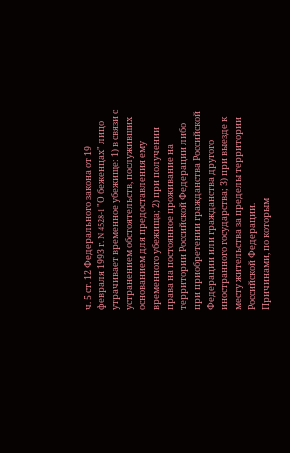ч. 5 ст. 12 Федерального закона от 19 февраля 1993 г. N 4528-1 "О беженцах" лицо утрачивает временное убежище: 1) в связи с устранением обстоятельств, послуживших основанием для предоставления ему временного убежища; 2) при получении права на постоянное проживание на территории Российской Федерации либо при приобретении гражданства Российской Федерации или гражданства другого иностранного государства; 3) при выезде к месту жительства за пределы территории Российской Федерации.
Причинами, по которым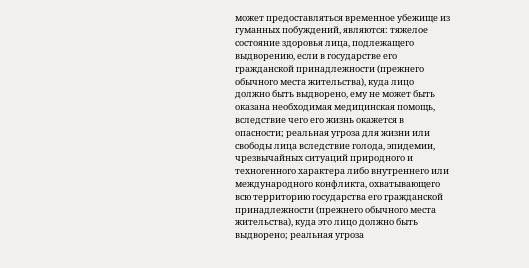может предоставляться временное убежище из гуманных побуждений, являются: тяжелое состояние здоровья лица, подлежащего выдворению, если в государстве его гражданской принадлежности (прежнего обычного места жительства), куда лицо должно быть выдворено, ему не может быть оказана необходимая медицинская помощь, вследствие чего его жизнь окажется в опасности; реальная угроза для жизни или свободы лица вследствие голода, эпидемии, чрезвычайных ситуаций природного и техногенного характера либо внутреннего или международного конфликта, охватывающего всю территорию государства его гражданской принадлежности (прежнего обычного места жительства), куда это лицо должно быть выдворено; реальная угроза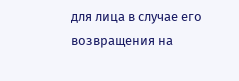для лица в случае его возвращения на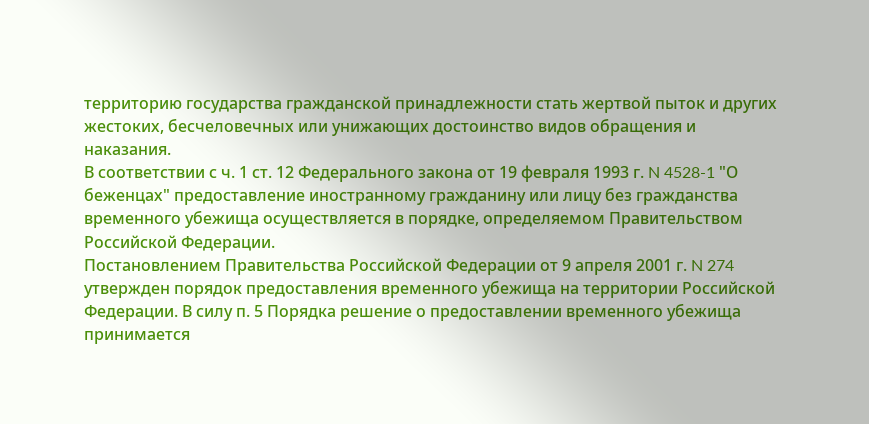территорию государства гражданской принадлежности стать жертвой пыток и других жестоких, бесчеловечных или унижающих достоинство видов обращения и наказания.
В соответствии с ч. 1 ст. 12 Федерального закона от 19 февраля 1993 г. N 4528-1 "О беженцах" предоставление иностранному гражданину или лицу без гражданства временного убежища осуществляется в порядке, определяемом Правительством Российской Федерации.
Постановлением Правительства Российской Федерации от 9 апреля 2001 г. N 274 утвержден порядок предоставления временного убежища на территории Российской Федерации. В силу п. 5 Порядка решение о предоставлении временного убежища принимается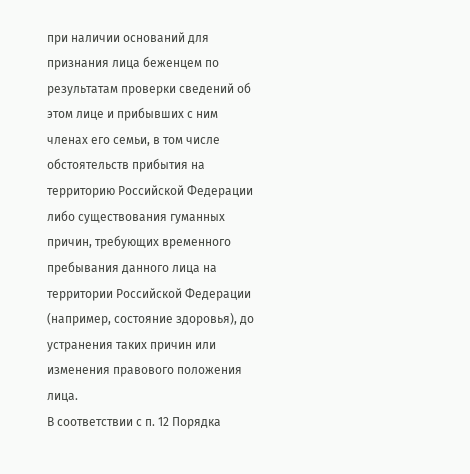при наличии оснований для признания лица беженцем по результатам проверки сведений об этом лице и прибывших с ним членах его семьи, в том числе обстоятельств прибытия на территорию Российской Федерации либо существования гуманных причин, требующих временного пребывания данного лица на территории Российской Федерации (например, состояние здоровья), до устранения таких причин или изменения правового положения лица.
В соответствии с п. 12 Порядка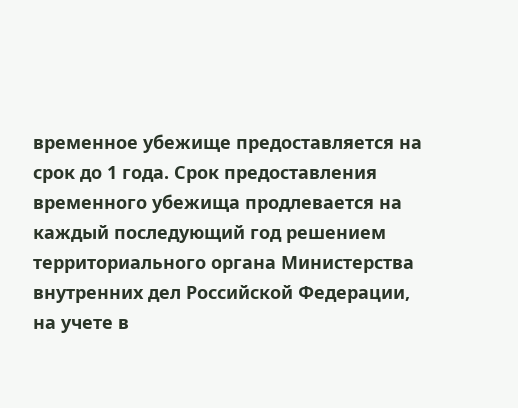временное убежище предоставляется на срок до 1 года. Срок предоставления временного убежища продлевается на каждый последующий год решением территориального органа Министерства внутренних дел Российской Федерации, на учете в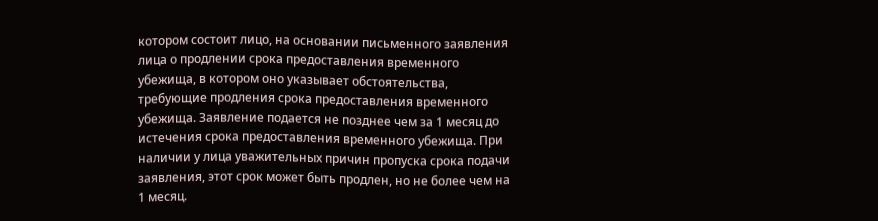котором состоит лицо, на основании письменного заявления лица о продлении срока предоставления временного убежища, в котором оно указывает обстоятельства, требующие продления срока предоставления временного убежища. Заявление подается не позднее чем за 1 месяц до истечения срока предоставления временного убежища. При наличии у лица уважительных причин пропуска срока подачи заявления, этот срок может быть продлен, но не более чем на 1 месяц.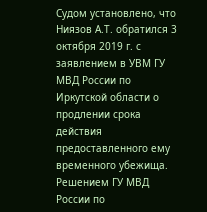Судом установлено, что Ниязов А.Т. обратился 3 октября 2019 г. с заявлением в УВМ ГУ МВД России по Иркутской области о продлении срока действия предоставленного ему временного убежища.
Решением ГУ МВД России по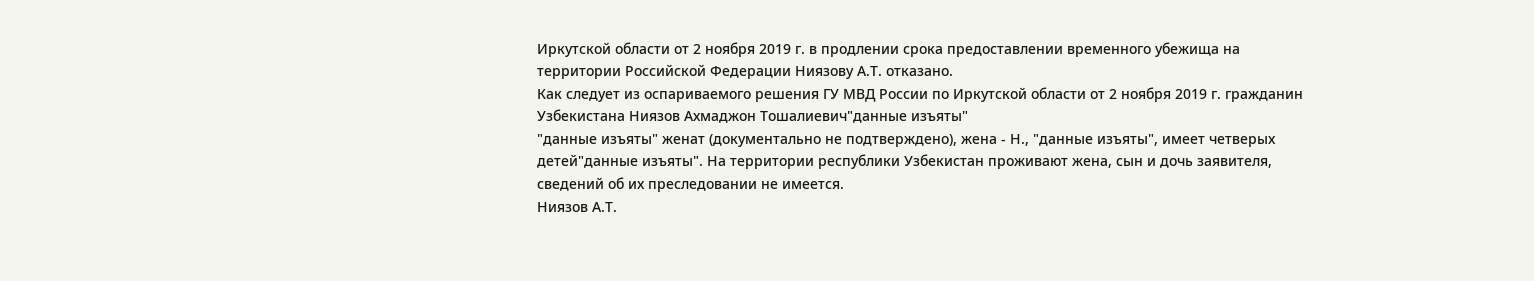Иркутской области от 2 ноября 2019 г. в продлении срока предоставлении временного убежища на территории Российской Федерации Ниязову А.Т. отказано.
Как следует из оспариваемого решения ГУ МВД России по Иркутской области от 2 ноября 2019 г. гражданин Узбекистана Ниязов Ахмаджон Тошалиевич"данные изъяты"
"данные изъяты" женат (документально не подтверждено), жена - Н., "данные изъяты", имеет четверых детей"данные изъяты". На территории республики Узбекистан проживают жена, сын и дочь заявителя, сведений об их преследовании не имеется.
Ниязов А.Т.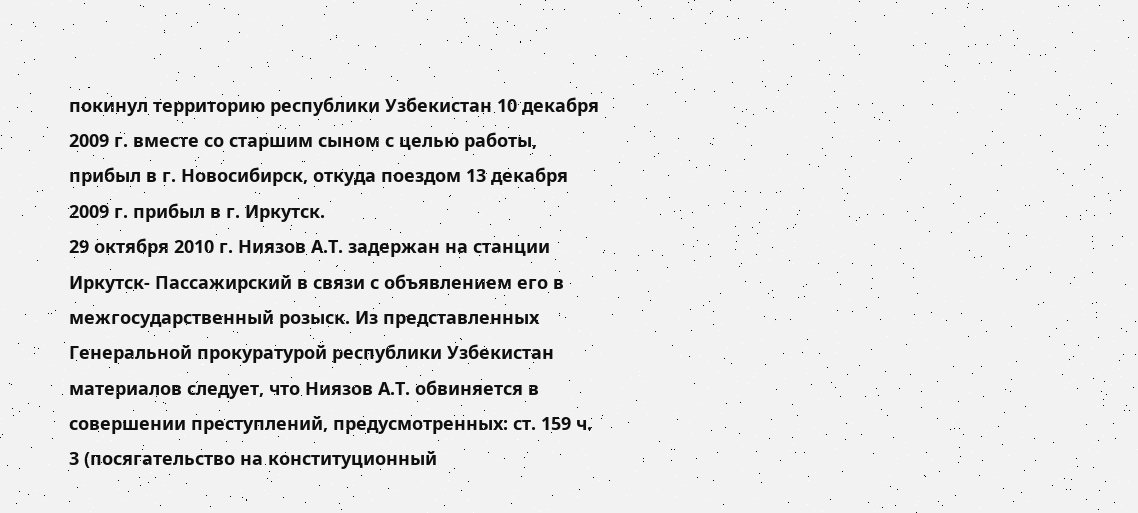покинул территорию республики Узбекистан 10 декабря 2009 г. вместе со старшим сыном с целью работы, прибыл в г. Новосибирск, откуда поездом 13 декабря 2009 г. прибыл в г. Иркутск.
29 октября 2010 г. Ниязов А.Т. задержан на станции Иркутск- Пассажирский в связи с объявлением его в межгосударственный розыск. Из представленных Генеральной прокуратурой республики Узбекистан материалов следует, что Ниязов А.Т. обвиняется в совершении преступлений, предусмотренных: ст. 159 ч. 3 (посягательство на конституционный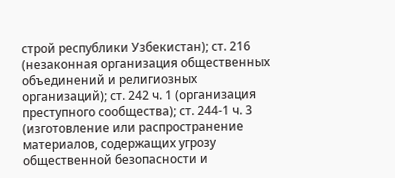строй республики Узбекистан); ст. 216 (незаконная организация общественных объединений и религиозных организаций); ст. 242 ч. 1 (организация преступного сообщества); ст. 244-1 ч. 3 (изготовление или распространение материалов, содержащих угрозу общественной безопасности и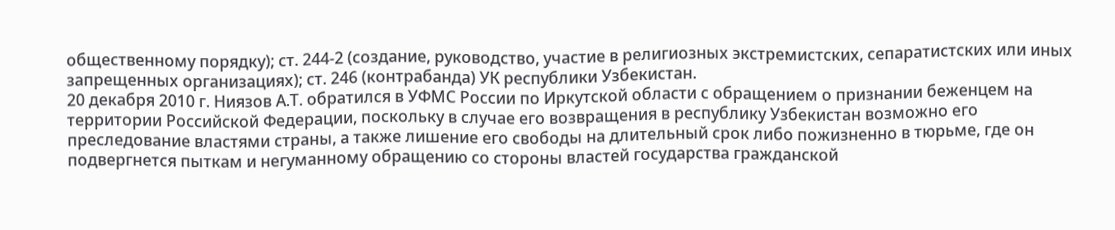общественному порядку); ст. 244-2 (создание, руководство, участие в религиозных экстремистских, сепаратистских или иных запрещенных организациях); ст. 246 (контрабанда) УК республики Узбекистан.
20 декабря 2010 г. Ниязов А.Т. обратился в УФМС России по Иркутской области с обращением о признании беженцем на территории Российской Федерации, поскольку в случае его возвращения в республику Узбекистан возможно его преследование властями страны, а также лишение его свободы на длительный срок либо пожизненно в тюрьме, где он подвергнется пыткам и негуманному обращению со стороны властей государства гражданской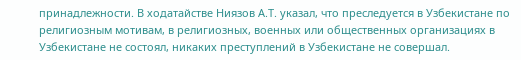принадлежности. В ходатайстве Ниязов А.Т. указал, что преследуется в Узбекистане по религиозным мотивам, в религиозных, военных или общественных организациях в Узбекистане не состоял, никаких преступлений в Узбекистане не совершал.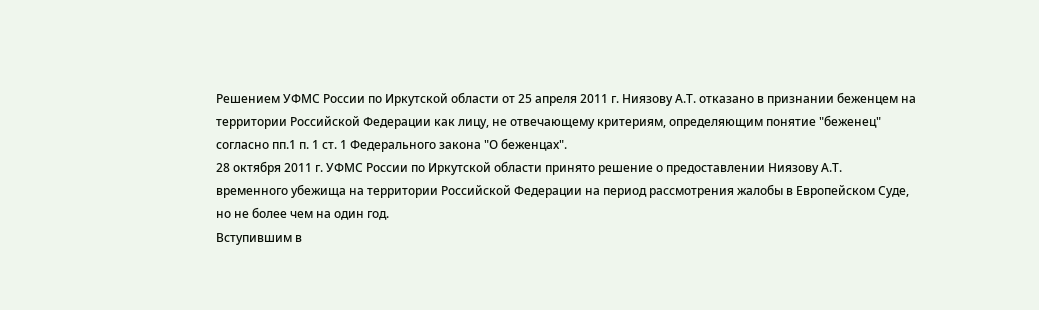Решением УФМС России по Иркутской области от 25 апреля 2011 г. Ниязову А.Т. отказано в признании беженцем на территории Российской Федерации как лицу, не отвечающему критериям, определяющим понятие "беженец" согласно пп.1 п. 1 ст. 1 Федерального закона "О беженцах".
28 октября 2011 г. УФМС России по Иркутской области принято решение о предоставлении Ниязову А.Т. временного убежища на территории Российской Федерации на период рассмотрения жалобы в Европейском Суде, но не более чем на один год.
Вступившим в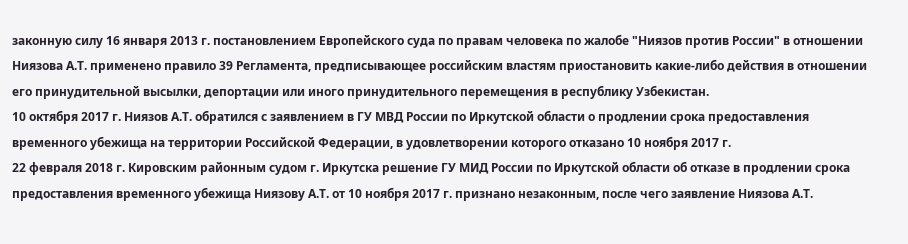законную силу 16 января 2013 г. постановлением Европейского суда по правам человека по жалобе "Ниязов против России" в отношении Ниязова А.Т. применено правило 39 Регламента, предписывающее российским властям приостановить какие-либо действия в отношении его принудительной высылки, депортации или иного принудительного перемещения в республику Узбекистан.
10 октября 2017 г. Ниязов А.Т. обратился с заявлением в ГУ МВД России по Иркутской области о продлении срока предоставления временного убежища на территории Российской Федерации, в удовлетворении которого отказано 10 ноября 2017 г.
22 февраля 2018 г. Кировским районным судом г. Иркутска решение ГУ МИД России по Иркутской области об отказе в продлении срока предоставления временного убежища Ниязову А.Т. от 10 ноября 2017 г. признано незаконным, после чего заявление Ниязова А.Т.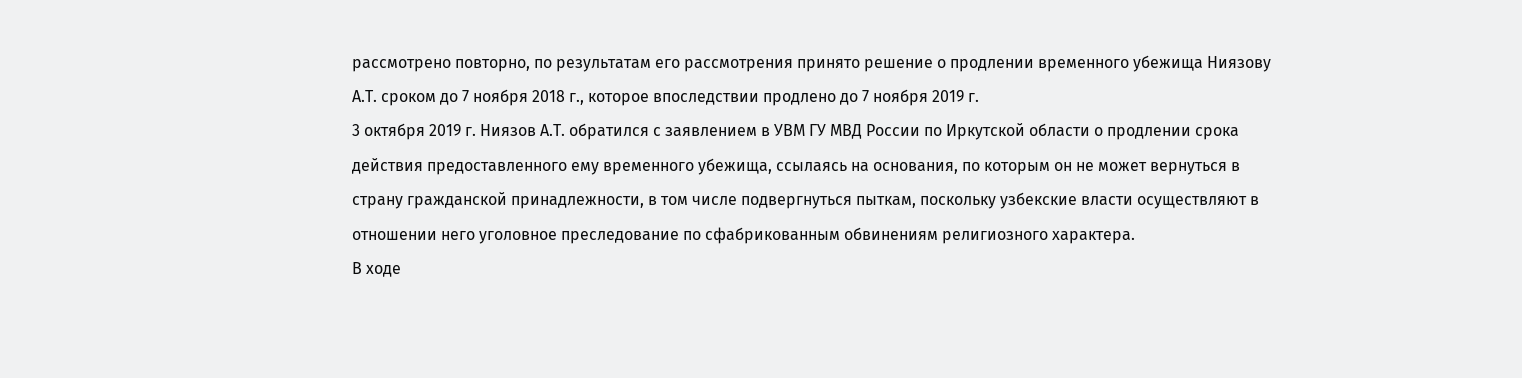рассмотрено повторно, по результатам его рассмотрения принято решение о продлении временного убежища Ниязову А.Т. сроком до 7 ноября 2018 г., которое впоследствии продлено до 7 ноября 2019 г.
3 октября 2019 г. Ниязов А.Т. обратился с заявлением в УВМ ГУ МВД России по Иркутской области о продлении срока действия предоставленного ему временного убежища, ссылаясь на основания, по которым он не может вернуться в страну гражданской принадлежности, в том числе подвергнуться пыткам, поскольку узбекские власти осуществляют в отношении него уголовное преследование по сфабрикованным обвинениям религиозного характера.
В ходе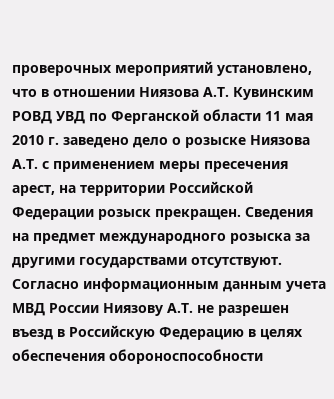проверочных мероприятий установлено, что в отношении Ниязова А.Т. Кувинским РОВД УВД по Ферганской области 11 мая 2010 г. заведено дело о розыске Ниязова А.Т. с применением меры пресечения арест, на территории Российской Федерации розыск прекращен. Сведения на предмет международного розыска за другими государствами отсутствуют.
Согласно информационным данным учета МВД России Ниязову А.Т. не разрешен въезд в Российскую Федерацию в целях обеспечения обороноспособности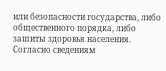или безопасности государства, либо общественного порядка, либо зашиты здоровья населения.
Согласно сведениям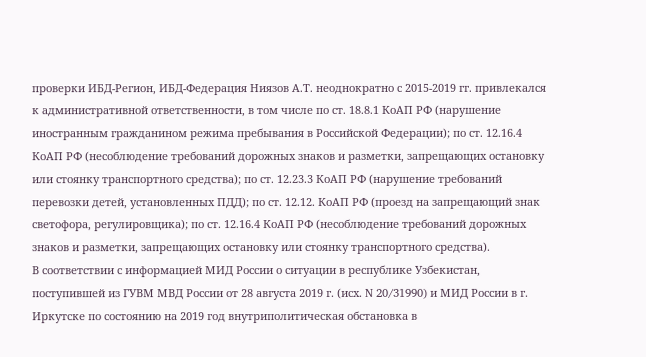проверки ИБД-Регион, ИБД-Федерация Ниязов А.Т. неоднократно с 2015-2019 гг. привлекался к административной ответственности, в том числе по ст. 18.8.1 КоАП РФ (нарушение иностранным гражданином режима пребывания в Российской Федерации); по ст. 12.16.4 КоАП РФ (несоблюдение требований дорожных знаков и разметки, запрещающих остановку или стоянку транспортного средства); по ст. 12.23.3 КоАП РФ (нарушение требований перевозки детей, установленных ПДД); по ст. 12.12. КоАП РФ (проезд на запрещающий знак светофора, регулировщика); по ст. 12.16.4 КоАП РФ (несоблюдение требований дорожных знаков и разметки, запрещающих остановку или стоянку транспортного средства).
В соответствии с информацией МИД России о ситуации в республике Узбекистан, поступившей из ГУВМ МВД России от 28 августа 2019 г. (исх. N 20/31990) и МИД России в г. Иркутске по состоянию на 2019 год внутриполитическая обстановка в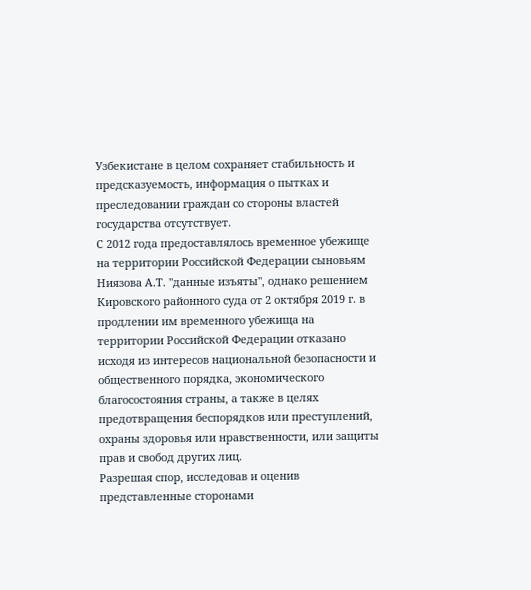Узбекистане в целом сохраняет стабильность и предсказуемость, информация о пытках и преследовании граждан со стороны властей государства отсутствует.
С 2012 года предоставлялось временное убежище на территории Российской Федерации сыновьям Ниязова А.Т. "данные изъяты", однако решением Кировского районного суда от 2 октября 2019 г. в продлении им временного убежища на территории Российской Федерации отказано исходя из интересов национальной безопасности и общественного порядка, экономического благосостояния страны, а также в целях предотвращения беспорядков или преступлений, охраны здоровья или нравственности, или защиты прав и свобод других лиц.
Разрешая спор, исследовав и оценив представленные сторонами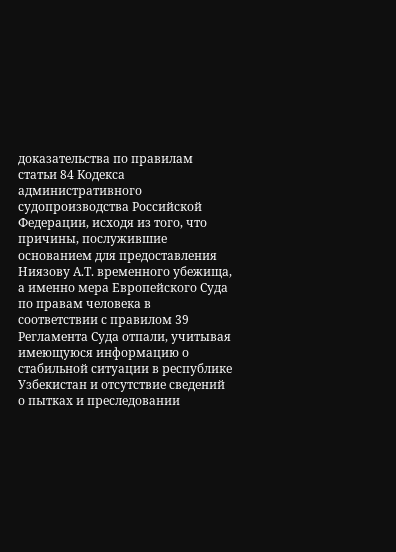доказательства по правилам статьи 84 Кодекса административного судопроизводства Российской Федерации, исходя из того, что причины, послужившие основанием для предоставления Ниязову А.Т. временного убежища, а именно мера Европейского Суда по правам человека в соответствии с правилом 39 Регламента Суда отпали, учитывая имеющуюся информацию о стабильной ситуации в республике Узбекистан и отсутствие сведений о пытках и преследовании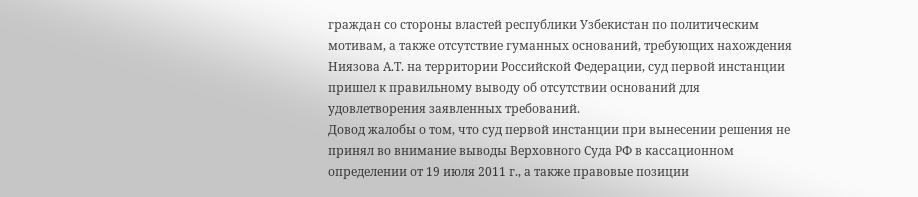граждан со стороны властей республики Узбекистан по политическим мотивам, а также отсутствие гуманных оснований, требующих нахождения Ниязова А.Т. на территории Российской Федерации, суд первой инстанции пришел к правильному выводу об отсутствии оснований для удовлетворения заявленных требований.
Довод жалобы о том, что суд первой инстанции при вынесении решения не принял во внимание выводы Верховного Суда РФ в кассационном определении от 19 июля 2011 г., а также правовые позиции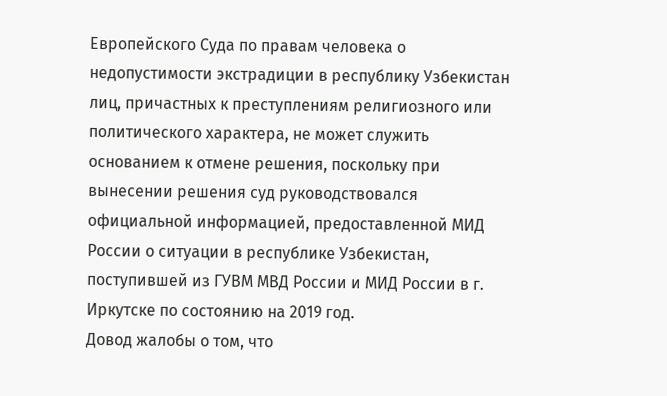Европейского Суда по правам человека о недопустимости экстрадиции в республику Узбекистан лиц, причастных к преступлениям религиозного или политического характера, не может служить основанием к отмене решения, поскольку при вынесении решения суд руководствовался официальной информацией, предоставленной МИД России о ситуации в республике Узбекистан, поступившей из ГУВМ МВД России и МИД России в г. Иркутске по состоянию на 2019 год.
Довод жалобы о том, что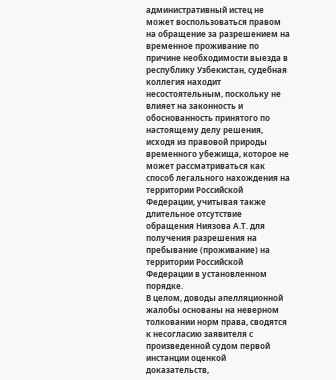административный истец не может воспользоваться правом на обращение за разрешением на временное проживание по причине необходимости выезда в республику Узбекистан, судебная коллегия находит несостоятельным, поскольку не влияет на законность и обоснованность принятого по настоящему делу решения, исходя из правовой природы временного убежища, которое не может рассматриваться как способ легального нахождения на территории Российской Федерации, учитывая также длительное отсутствие обращения Ниязова А.Т. для получения разрешения на пребывание (проживание) на территории Российской Федерации в установленном порядке.
В целом, доводы апелляционной жалобы основаны на неверном толковании норм права, сводятся к несогласию заявителя с произведенной судом первой инстанции оценкой доказательств,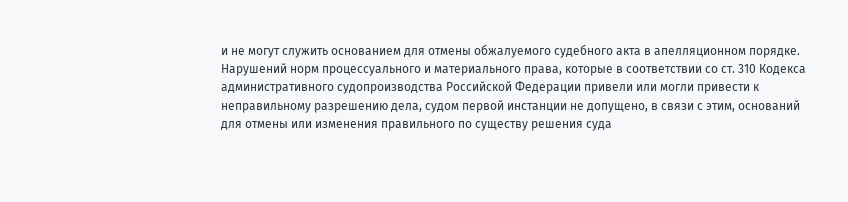и не могут служить основанием для отмены обжалуемого судебного акта в апелляционном порядке.
Нарушений норм процессуального и материального права, которые в соответствии со ст. 310 Кодекса административного судопроизводства Российской Федерации привели или могли привести к неправильному разрешению дела, судом первой инстанции не допущено, в связи с этим, оснований для отмены или изменения правильного по существу решения суда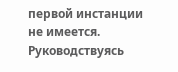первой инстанции не имеется.
Руководствуясь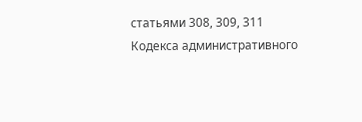статьями 308, 309, 311 Кодекса административного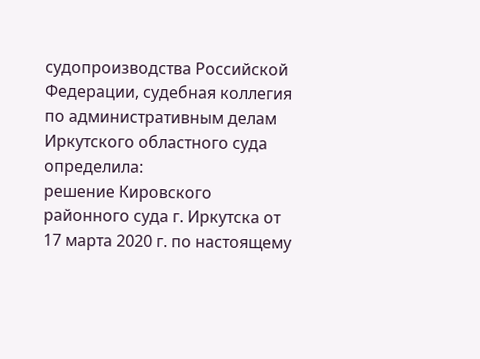судопроизводства Российской Федерации, судебная коллегия по административным делам Иркутского областного суда
определила:
решение Кировского районного суда г. Иркутска от 17 марта 2020 г. по настоящему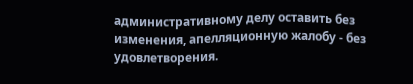административному делу оставить без изменения, апелляционную жалобу - без удовлетворения.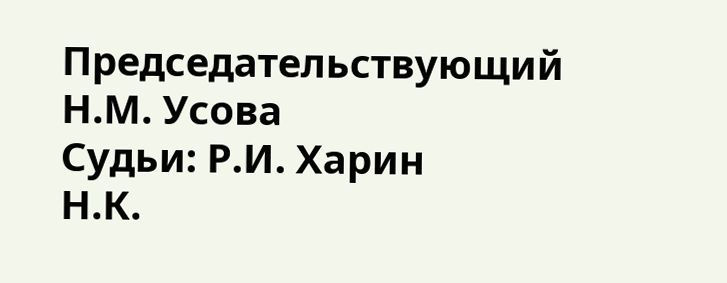Председательствующий Н.М. Усова
Судьи: Р.И. Харин
Н.К.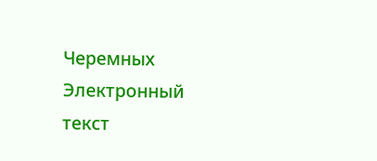Черемных
Электронный текст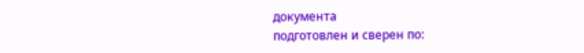документа
подготовлен и сверен по: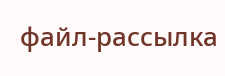файл-рассылка